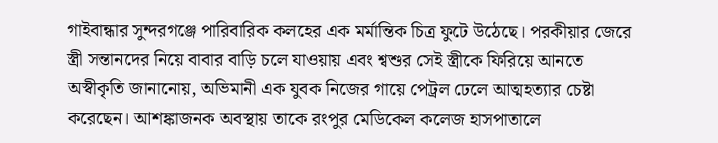গাইবান্ধার সুন্দরগঞ্জে পারিবারিক কলহের এক মর্মান্তিক চিত্র ফুটে উঠেছে। পরকীয়ার জেরে স্ত্রী সন্তানদের নিয়ে বাবার বাড়ি চলে যাওয়ায় এবং শ্বশুর সেই স্ত্রীকে ফিরিয়ে আনতে অস্বীকৃতি জানানোয়, অভিমানী এক যুবক নিজের গায়ে পেট্রল ঢেলে আত্মহত্যার চেষ্টা করেছেন। আশঙ্কাজনক অবস্থায় তাকে রংপুর মেডিকেল কলেজ হাসপাতালে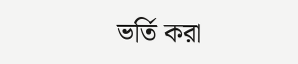ভর্তি করা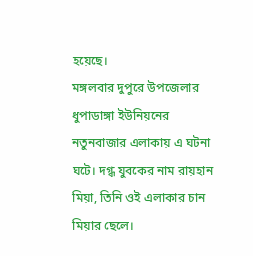হয়েছে।
মঙ্গলবার দুপুরে উপজেলার ধুপাডাঙ্গা ইউনিয়নের নতুনবাজার এলাকায় এ ঘটনা ঘটে। দগ্ধ যুবকের নাম রায়হান মিয়া, তিনি ওই এলাকার চান মিয়ার ছেলে।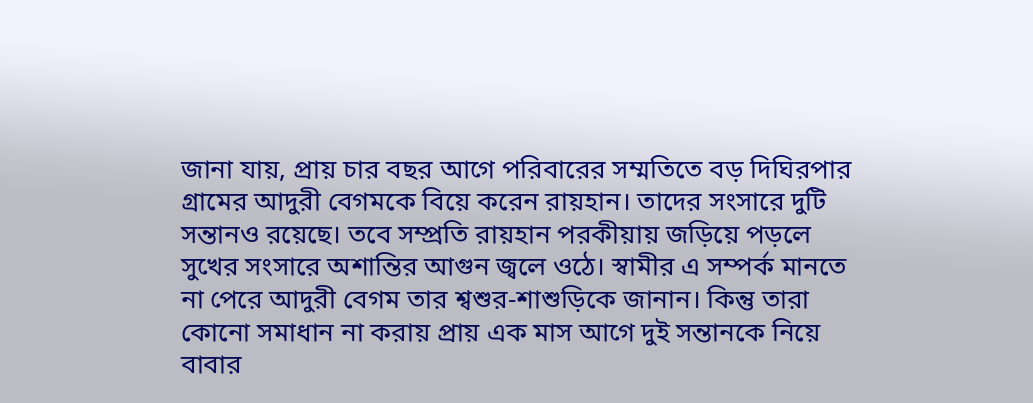জানা যায়, প্রায় চার বছর আগে পরিবারের সম্মতিতে বড় দিঘিরপার গ্রামের আদুরী বেগমকে বিয়ে করেন রায়হান। তাদের সংসারে দুটি সন্তানও রয়েছে। তবে সম্প্রতি রায়হান পরকীয়ায় জড়িয়ে পড়লে সুখের সংসারে অশান্তির আগুন জ্বলে ওঠে। স্বামীর এ সম্পর্ক মানতে না পেরে আদুরী বেগম তার শ্বশুর-শাশুড়িকে জানান। কিন্তু তারা কোনো সমাধান না করায় প্রায় এক মাস আগে দুই সন্তানকে নিয়ে বাবার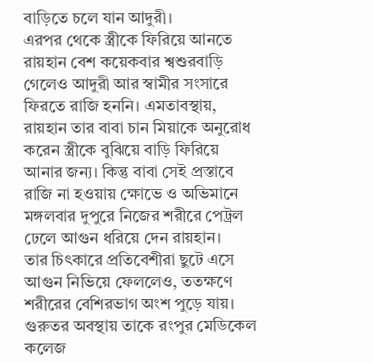বাড়িতে চলে যান আদুরী।
এরপর থেকে স্ত্রীকে ফিরিয়ে আনতে রায়হান বেশ কয়েকবার শ্বশুরবাড়ি গেলেও আদুরী আর স্বামীর সংসারে ফিরতে রাজি হননি। এমতাবস্থায়, রায়হান তার বাবা চান মিয়াকে অনুরোধ করেন স্ত্রীকে বুঝিয়ে বাড়ি ফিরিয়ে আনার জন্য। কিন্তু বাবা সেই প্রস্তাবে রাজি না হওয়ায় ক্ষোভে ও অভিমানে মঙ্গলবার দুপুরে নিজের শরীরে পেট্রল ঢেলে আগুন ধরিয়ে দেন রায়হান।
তার চিৎকারে প্রতিবেশীরা ছুটে এসে আগুন নিভিয়ে ফেললেও, ততক্ষণে শরীরের বেশিরভাগ অংশ পুড়ে যায়। গুরুতর অবস্থায় তাকে রংপুর মেডিকেল কলেজ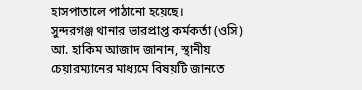হাসপাতালে পাঠানো হয়েছে।
সুন্দরগঞ্জ থানার ভারপ্রাপ্ত কর্মকর্তা (ওসি) আ. হাকিম আজাদ জানান, স্থানীয় চেয়ারম্যানের মাধ্যমে বিষয়টি জানতে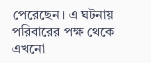পেরেছেন। এ ঘটনায় পরিবারের পক্ষ থেকে এখনো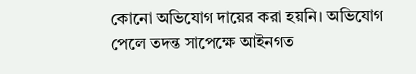কোনো অভিযোগ দায়ের করা হয়নি। অভিযোগ পেলে তদন্ত সাপেক্ষে আইনগত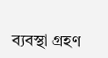ব্যবস্থা গ্রহণ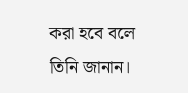করা হবে বলে তিনি জানান।